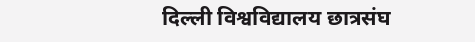दिल्ली विश्वविद्यालय छात्रसंघ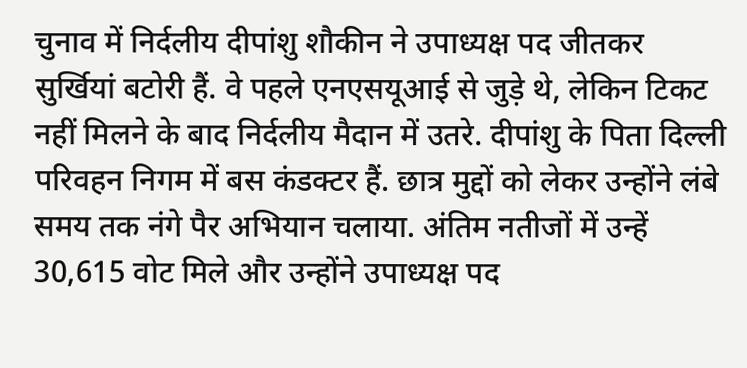चुनाव में निर्दलीय दीपांशु शौकीन ने उपाध्यक्ष पद जीतकर सुर्खियां बटोरी हैं. वे पहले एनएसयूआई से जुड़े थे, लेकिन टिकट नहीं मिलने के बाद निर्दलीय मैदान में उतरे. दीपांशु के पिता दिल्ली परिवहन निगम में बस कंडक्टर हैं. छात्र मुद्दों को लेकर उन्होंने लंबे समय तक नंगे पैर अभियान चलाया. अंतिम नतीजों में उन्हें 30,615 वोट मिले और उन्होंने उपाध्यक्ष पद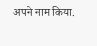अपने नाम किया.